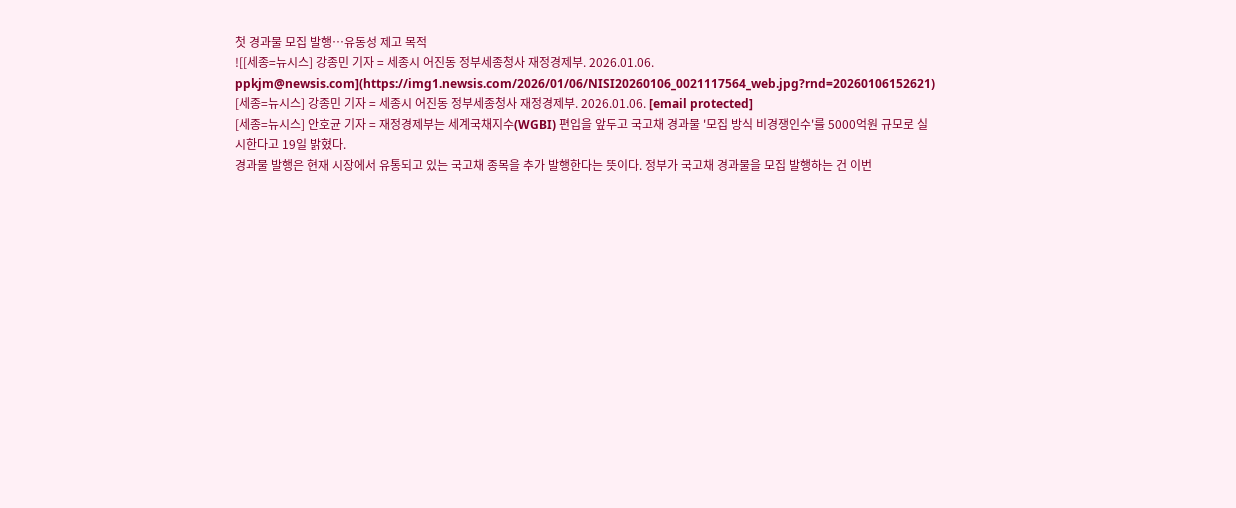첫 경과물 모집 발행…유동성 제고 목적
![[세종=뉴시스] 강종민 기자 = 세종시 어진동 정부세종청사 재정경제부. 2026.01.06. ppkjm@newsis.com](https://img1.newsis.com/2026/01/06/NISI20260106_0021117564_web.jpg?rnd=20260106152621)
[세종=뉴시스] 강종민 기자 = 세종시 어진동 정부세종청사 재정경제부. 2026.01.06. [email protected]
[세종=뉴시스] 안호균 기자 = 재정경제부는 세계국채지수(WGBI) 편입을 앞두고 국고채 경과물 '모집 방식 비경쟁인수'를 5000억원 규모로 실시한다고 19일 밝혔다.
경과물 발행은 현재 시장에서 유통되고 있는 국고채 종목을 추가 발행한다는 뜻이다. 정부가 국고채 경과물을 모집 발행하는 건 이번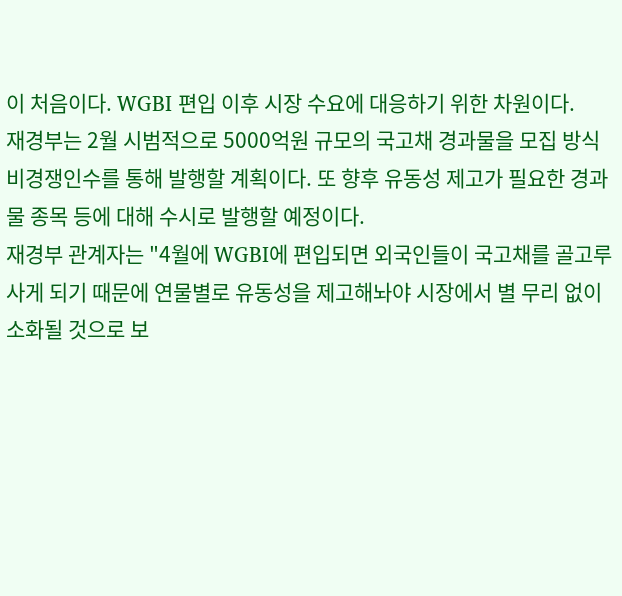이 처음이다. WGBI 편입 이후 시장 수요에 대응하기 위한 차원이다.
재경부는 2월 시범적으로 5000억원 규모의 국고채 경과물을 모집 방식 비경쟁인수를 통해 발행할 계획이다. 또 향후 유동성 제고가 필요한 경과물 종목 등에 대해 수시로 발행할 예정이다.
재경부 관계자는 "4월에 WGBI에 편입되면 외국인들이 국고채를 골고루 사게 되기 때문에 연물별로 유동성을 제고해놔야 시장에서 별 무리 없이 소화될 것으로 보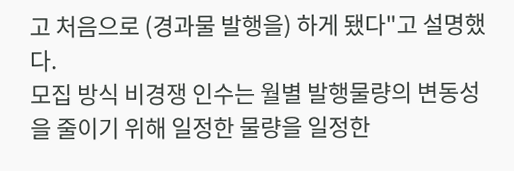고 처음으로 (경과물 발행을) 하게 됐다"고 설명했다.
모집 방식 비경쟁 인수는 월별 발행물량의 변동성을 줄이기 위해 일정한 물량을 일정한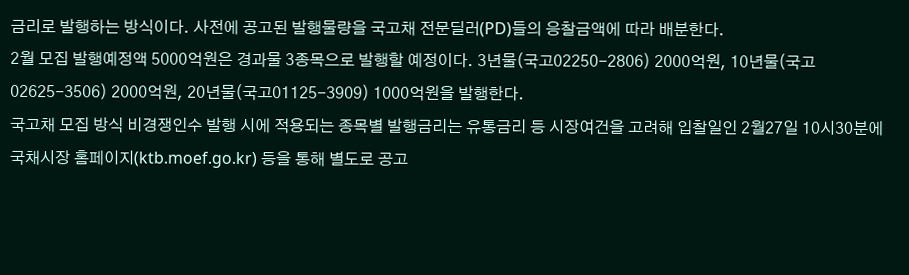금리로 발행하는 방식이다. 사전에 공고된 발행물량을 국고채 전문딜러(PD)들의 응찰금액에 따라 배분한다.
2월 모집 발행예정액 5000억원은 경과물 3종목으로 발행할 예정이다. 3년물(국고02250-2806) 2000억원, 10년물(국고02625-3506) 2000억원, 20년물(국고01125-3909) 1000억원을 발행한다.
국고채 모집 방식 비경쟁인수 발행 시에 적용되는 종목별 발행금리는 유통금리 등 시장여건을 고려해 입찰일인 2월27일 10시30분에 국채시장 홈페이지(ktb.moef.go.kr) 등을 통해 별도로 공고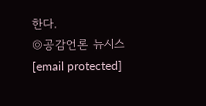한다.
◎공감언론 뉴시스 [email protected]